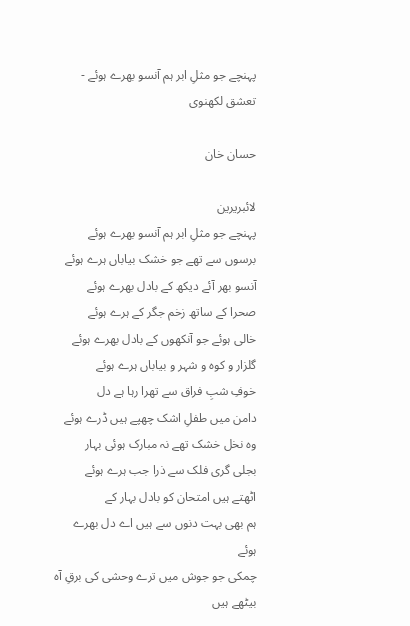پہنچے جو مثلِ ابر ہم آنسو بھرے ہوئے - تعشق لکھنوی

حسان خان

لائبریرین
پہنچے جو مثلِ ابر ہم آنسو بھرے ہوئے
برسوں سے تھے جو خشک بیاباں ہرے ہوئے
آنسو بھر آئے دیکھ کے بادل بھرے ہوئے
صحرا کے ساتھ زخم جگر کے ہرے ہوئے
خالی ہوئے جو آنکھوں کے بادل بھرے ہوئے
گلزار و کوہ و شہر و بیاباں ہرے ہوئے
خوفِ شبِ فراق سے تھرا رہا ہے دل
دامن میں طفلِ اشک چھپے ہیں ڈرے ہوئے
وہ نخل خشک تھے نہ مبارک ہوئی بہار
بجلی گری فلک سے ذرا جب ہرے ہوئے
اٹھتے ہیں امتحان کو بادل بہار کے
ہم بھی بہت دنوں سے ہیں اے دل بھرے ہوئے
چمکی جو جوش میں ترے وحشی کی برقِ آہ
بیٹھے ہیں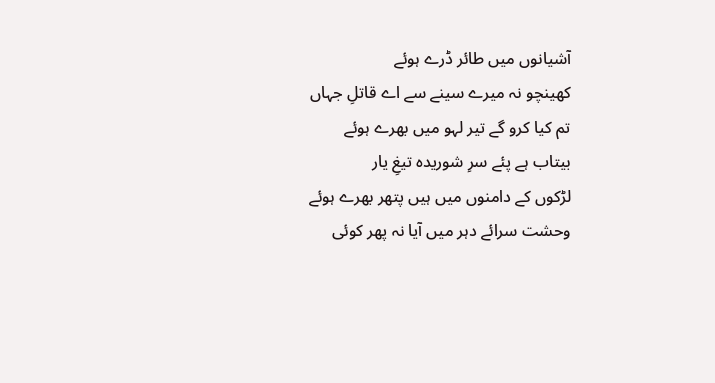آشیانوں میں طائر ڈرے ہوئے
کھینچو نہ میرے سینے سے اے قاتلِ جہاں
تم کیا کرو گے تیر لہو میں بھرے ہوئے
بیتاب ہے پئے سرِ شوریدہ تیغِ یار
لڑکوں کے دامنوں میں ہیں پتھر بھرے ہوئے
وحشت سرائے دہر میں آیا نہ پھر کوئی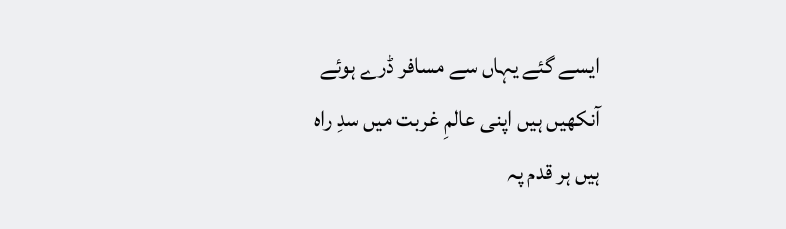ایسے گئے یہاں سے مسافر ڈرے ہوئے
آنکھیں ہیں اپنی عالمِ غربت میں سدِ راہ
ہیں ہر قدم پہ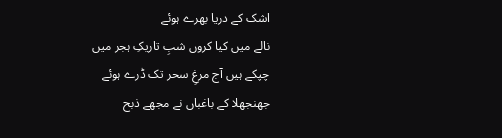اشک کے دریا بھرے ہوئے
نالے میں کیا کروں شبِ تاریکِ ہجر میں
چپکے ہیں آج مرغِ سحر تک ڈرے ہوئے
جھنجھلا کے باغباں نے مجھے ذبح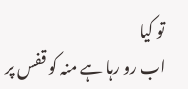تو کیا
اب رو رہا ہے منہ کو قفس پر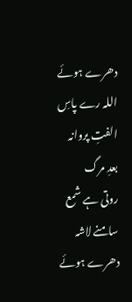دھرے ہوئے
اللہ رے پاسِ الفتِ پروانہ بعدِ مرگ
روتی ہے شمع سامنے لاشہ دھرے ہوئے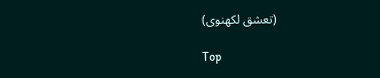(تعشق لکھنوی)

Top